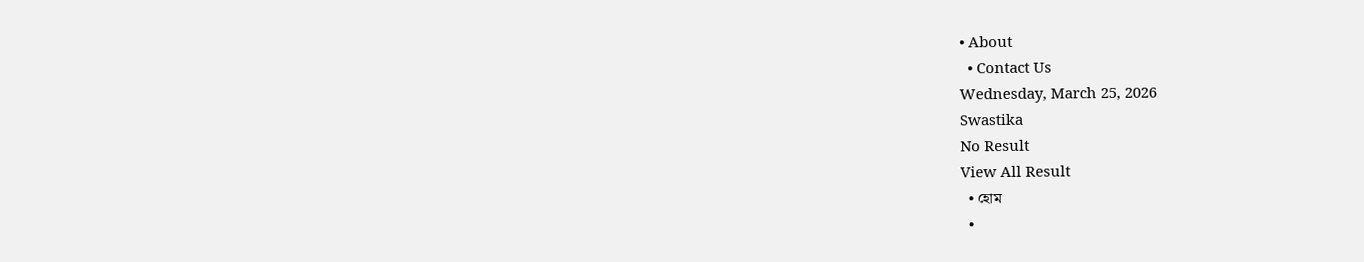• About
  • Contact Us
Wednesday, March 25, 2026
Swastika
No Result
View All Result
  • হোম
  •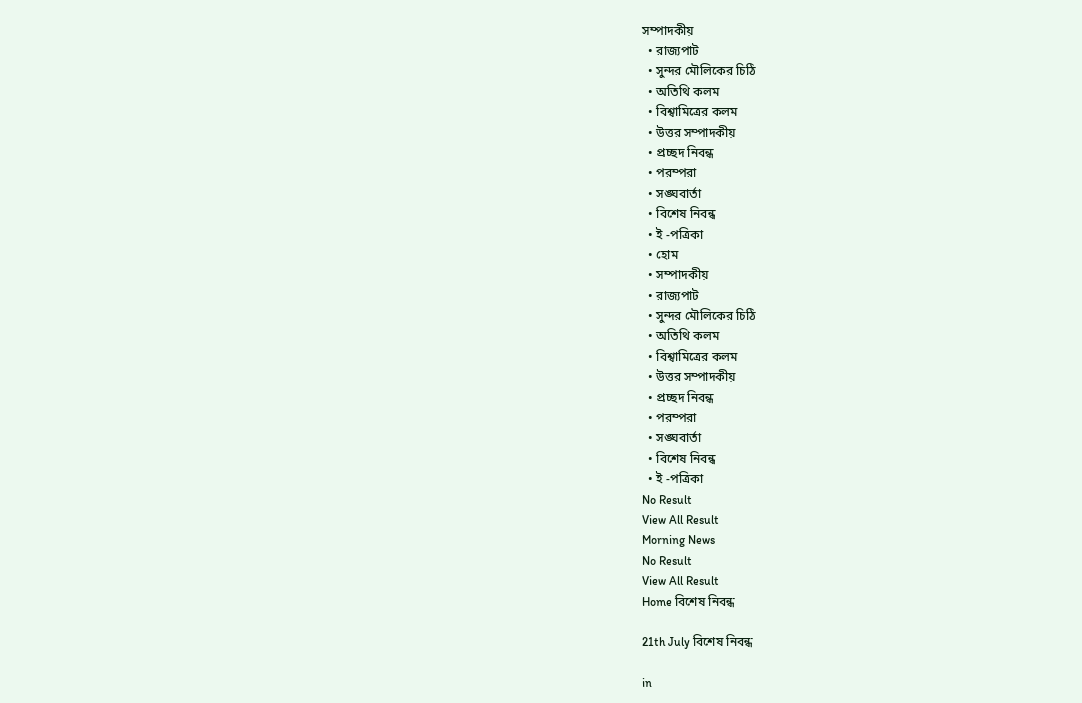সম্পাদকীয়
  • রাজ্যপাট
  • সুন্দর মৌলিকের চিঠি
  • অতিথি কলম
  • বিশ্বামিত্রের কলম
  • উত্তর সম্পাদকীয়
  • প্রচ্ছদ নিবন্ধ
  • পরম্পরা
  • সঙ্ঘবার্তা
  • বিশেষ নিবন্ধ
  • ই -পত্রিকা
  • হোম
  • সম্পাদকীয়
  • রাজ্যপাট
  • সুন্দর মৌলিকের চিঠি
  • অতিথি কলম
  • বিশ্বামিত্রের কলম
  • উত্তর সম্পাদকীয়
  • প্রচ্ছদ নিবন্ধ
  • পরম্পরা
  • সঙ্ঘবার্তা
  • বিশেষ নিবন্ধ
  • ই -পত্রিকা
No Result
View All Result
Morning News
No Result
View All Result
Home বিশেষ নিবন্ধ

21th July বিশেষ নিবন্ধ

in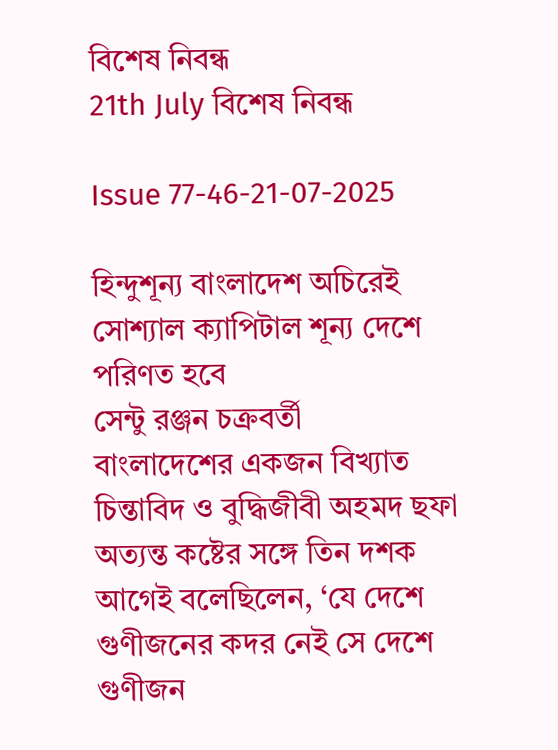বিশেষ নিবন্ধ
21th July বিশেষ নিবন্ধ

Issue 77-46-21-07-2025

হিন্দুশূন্য বাংলাদেশ অচিরেই সোশ্যাল ক্যাপিটাল শূন্য দেশে পরিণত হবে
সেন্টু রঞ্জন চক্রবর্তী
বাংলাদেশের একজন বিখ্যাত চিন্তাবিদ ও বুদ্ধিজীবী অহমদ ছফা অত্যন্ত কষ্টের সঙ্গে তিন দশক আগেই বলেছিলেন, ‘যে দেশে গুণীজনের কদর নেই সে দেশে গুণীজন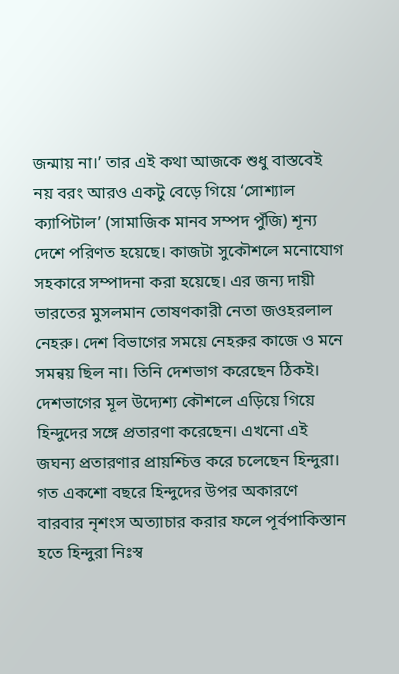জন্মায় না।’ তার এই কথা আজকে শুধু বাস্তবেই নয় বরং আরও একটু বেড়ে গিয়ে ‘সোশ্যাল ক্যাপিটাল’ (সামাজিক মানব সম্পদ পুঁজি) শূন্য দেশে পরিণত হয়েছে। কাজটা সুকৌশলে মনোযোগ সহকারে সম্পাদনা করা হয়েছে। এর জন্য দায়ী ভারতের মুসলমান তোষণকারী নেতা জওহরলাল নেহরু। দেশ বিভাগের সময়ে নেহরুর কাজে ও মনে সমন্বয় ছিল না। তিনি দেশভাগ করেছেন ঠিকই। দেশভাগের মূল উদ্যেশ্য কৌশলে এড়িয়ে গিয়ে হিন্দুদের সঙ্গে প্রতারণা করেছেন। এখনো এই জঘন্য প্রতারণার প্রায়শ্চিত্ত করে চলেছেন হিন্দুরা। গত একশো বছরে হিন্দুদের উপর অকারণে বারবার নৃশংস অত্যাচার করার ফলে পূর্বপাকিস্তান হতে হিন্দুরা নিঃস্ব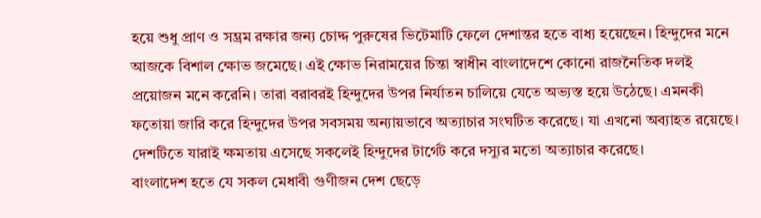হয়ে শুধু প্রাণ ও সম্ভ্রম রক্ষার জন্য চোদ্দ পুরুষের ভিটেমাটি ফেলে দেশান্তর হতে বাধ্য হয়েছেন। হিন্দুদের মনে আজকে বিশাল ক্ষোভ জমেছে। এই ক্ষোভ নিরাময়ের চিন্তা স্বাধীন বাংলাদেশে কোনো রাজনৈতিক দলই প্রয়োজন মনে করেনি। তারা বরাবরই হিন্দুদের উপর নির্যাতন চালিয়ে যেতে অভ্যস্ত হয়ে উঠেছে। এমনকী ফতোয়া জারি করে হিন্দুদের উপর সবসময় অন্যায়ভাবে অত্যাচার সংঘটিত করেছে। যা এখনো অব্যাহত রয়েছে। দেশটিতে যারাই ক্ষমতায় এসেছে সকলেই হিন্দুদের টার্গেট করে দস্যুর মতো অত্যাচার করেছে।
বাংলাদেশ হতে যে সকল মেধাবী গুণীজন দেশ ছেড়ে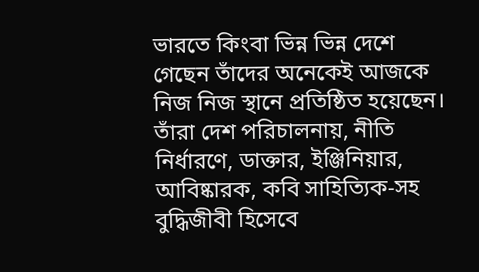ভারতে কিংবা ভিন্ন ভিন্ন দেশে গেছেন তাঁদের অনেকেই আজকে নিজ নিজ স্থানে প্রতিষ্ঠিত হয়েছেন। তাঁরা দেশ পরিচালনায়, নীতি নির্ধারণে, ডাক্তার, ইঞ্জিনিয়ার, আবিষ্কারক, কবি সাহিত্যিক-সহ বুদ্ধিজীবী হিসেবে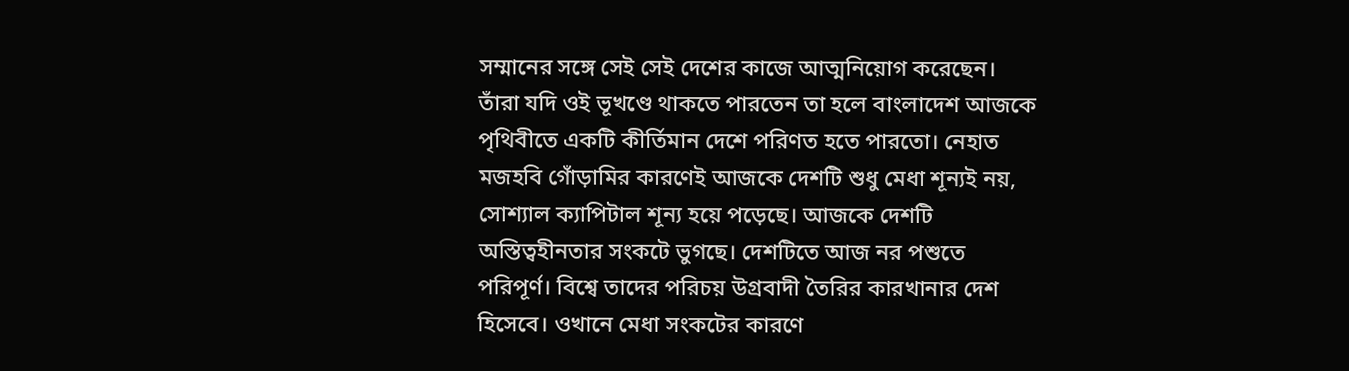সম্মানের সঙ্গে সেই সেই দেশের কাজে আত্মনিয়োগ করেছেন। তাঁরা যদি ওই ভূখণ্ডে থাকতে পারতেন তা হলে বাংলাদেশ আজকে পৃথিবীতে একটি কীর্তিমান দেশে পরিণত হতে পারতো। নেহাত মজহবি গোঁড়ামির কারণেই আজকে দেশটি শুধু মেধা শূন্যই নয়, সোশ্যাল ক্যাপিটাল শূন্য হয়ে পড়েছে। আজকে দেশটি অস্তিত্বহীনতার সংকটে ভুগছে। দেশটিতে আজ নর পশুতে পরিপূর্ণ। বিশ্বে তাদের পরিচয় উগ্রবাদী তৈরির কারখানার দেশ হিসেবে। ওখানে মেধা সংকটের কারণে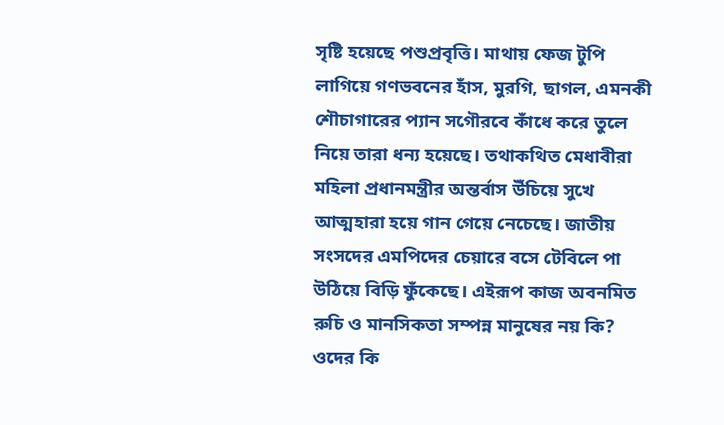সৃষ্টি হয়েছে পশুপ্রবৃত্তি। মাথায় ফেজ টুপি লাগিয়ে গণভবনের হাঁস, মুরগি, ছাগল, এমনকী শৌচাগারের প্যান সগৌরবে কাঁধে করে তুলে নিয়ে তারা ধন্য হয়েছে। তথাকথিত মেধাবীরা মহিলা প্রধানমন্ত্রীর অন্তর্বাস উঁচিয়ে সুখে আত্মহারা হয়ে গান গেয়ে নেচেছে। জাতীয় সংসদের এমপিদের চেয়ারে বসে টেবিলে পা উঠিয়ে বিড়ি ফুঁকেছে। এইরূপ কাজ অবনমিত রুচি ও মানসিকতা সম্পন্ন মানুষের নয় কি? ওদের কি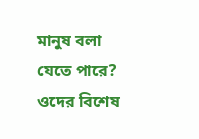মানুষ বলা যেতে পারে? ওদের বিশেষ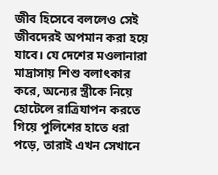জীব হিসেবে বললেও সেই জীবদেরই অপমান করা হয়ে যাবে। যে দেশের মওলানারা মাদ্রাসায় শিশু বলাৎকার করে, অন্যের স্ত্রীকে নিয়ে হোটেলে রাত্রিযাপন করতে গিয়ে পুলিশের হাতে ধরা পড়ে, তারাই এখন সেখানে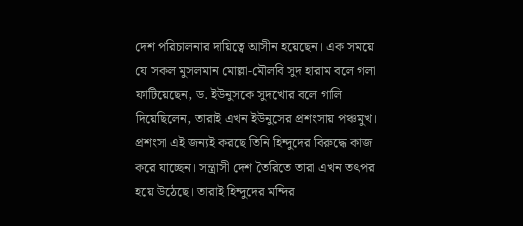দেশ পরিচালনার দায়িত্বে আসীন হয়েছেন। এক সময়ে যে সকল মুসলমান মোল্লা-মৌলবি সুদ হারাম বলে গলা ফাটিয়েছেন, ড. ইউনুসকে সুদখোর বলে গালি দিয়েছিলেন, তারাই এখন ইউনুসের প্রশংসায় পঞ্চমুখ। প্রশংসা এই জন্যই করছে তিনি হিন্দুদের বিরুদ্ধে কাজ করে যাচ্ছেন। সন্ত্রাসী দেশ তৈরিতে তারা এখন তৎপর হয়ে উঠেছে। তারাই হিন্দুদের মন্দির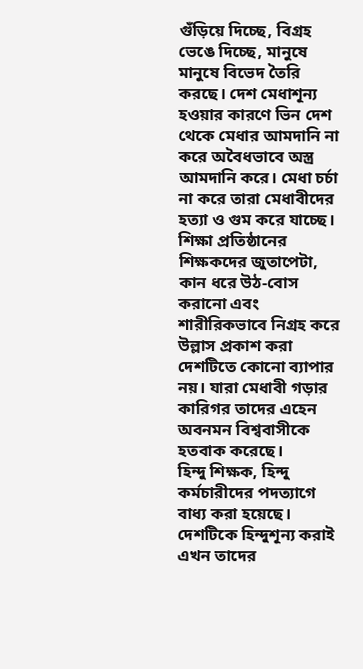গুঁড়িয়ে দিচ্ছে, বিগ্রহ ভেঙে দিচ্ছে, মানুষে মানুষে বিভেদ তৈরি করছে। দেশ মেধাশূন্য হওয়ার কারণে ভিন দেশ থেকে মেধার আমদানি না করে অবৈধভাবে অস্ত্র আমদানি করে। মেধা চর্চা না করে তারা মেধাবীদের হত্যা ও গুম করে যাচ্ছে। শিক্ষা প্রতিষ্ঠানের শিক্ষকদের জুতাপেটা, কান ধরে উঠ-বোস করানো এবং শারীরিকভাবে নিগ্রহ করে উল্লাস প্রকাশ করা দেশটিতে কোনো ব্যাপার নয়। যারা মেধাবী গড়ার কারিগর তাদের এহেন অবনমন বিশ্ববাসীকে হতবাক করেছে।
হিন্দু শিক্ষক, হিন্দু কর্মচারীদের পদত্যাগে বাধ্য করা হয়েছে। দেশটিকে হিন্দুশূন্য করাই এখন তাদের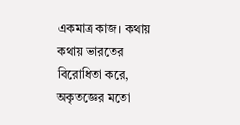একমাত্র কাজ। কথায় কথায় ভারতের বিরোধিতা করে, অকৃতজ্ঞের মতো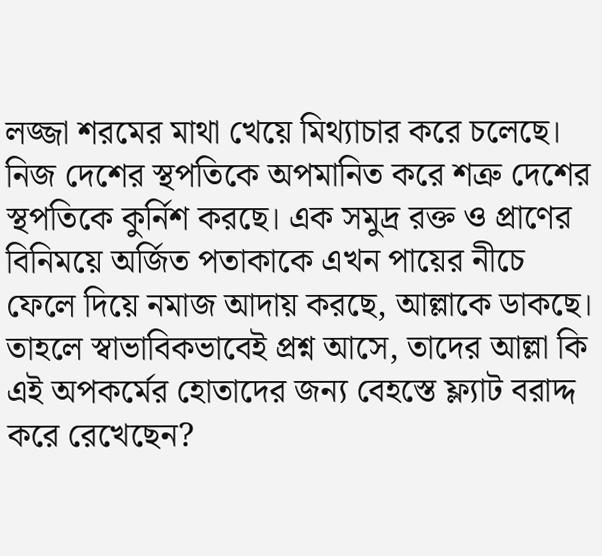লজ্জা শরমের মাথা খেয়ে মিথ্যাচার করে চলেছে। নিজ দেশের স্থপতিকে অপমানিত করে শত্রু দেশের স্থপতিকে কুর্নিশ করছে। এক সমুদ্র রক্ত ও প্রাণের বিনিময়ে অর্জিত পতাকাকে এখন পায়ের নীচে ফেলে দিয়ে নমাজ আদায় করছে, আল্লাকে ডাকছে। তাহলে স্বাভাবিকভাবেই প্রশ্ন আসে, তাদের আল্লা কি এই অপকর্মের হোতাদের জন্য বেহস্তে ফ্ল্যাট বরাদ্দ করে রেখেছেন?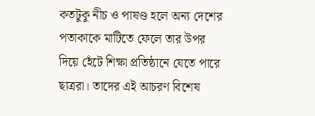কতটুকু নীচ ও পাষণ্ড হলে অন্য দেশের পতাকাকে মাটিতে ফেলে তার উপর দিয়ে হেঁটে শিক্ষা প্রতিষ্ঠানে যেতে পারে ছাত্ররা। তাদের এই আচরণ বিশেষ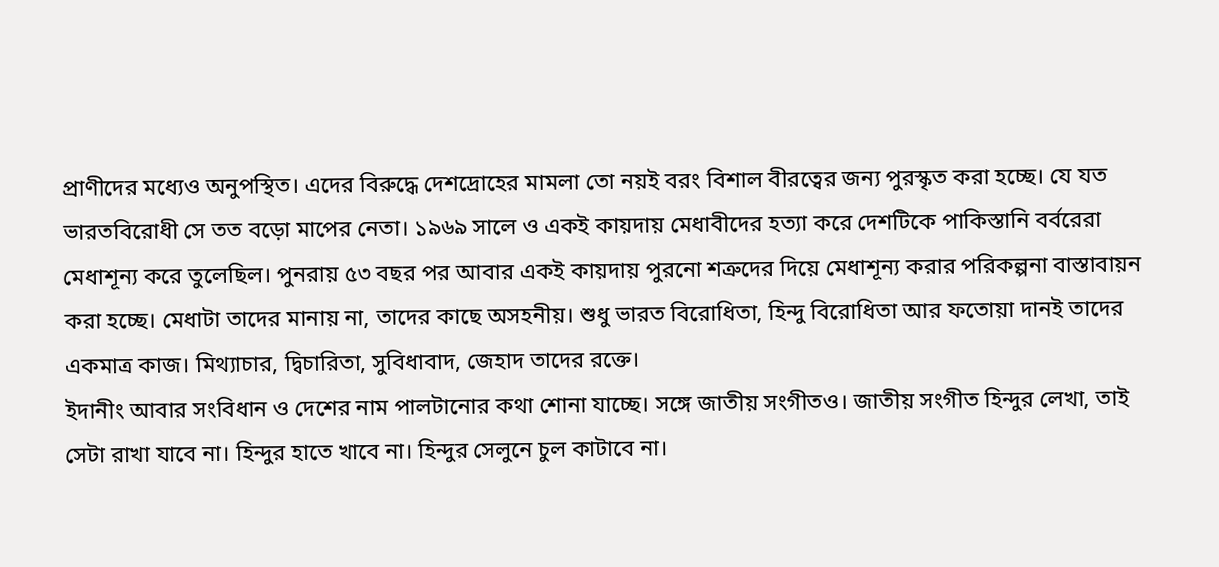প্রাণীদের মধ্যেও অনুপস্থিত। এদের বিরুদ্ধে দেশদ্রোহের মামলা তো নয়ই বরং বিশাল বীরত্বের জন্য পুরস্কৃত করা হচ্ছে। যে যত ভারতবিরোধী সে তত বড়ো মাপের নেতা। ১৯৬৯ সালে ও একই কায়দায় মেধাবীদের হত্যা করে দেশটিকে পাকিস্তানি বর্বরেরা মেধাশূন্য করে তুলেছিল। পুনরায় ৫৩ বছর পর আবার একই কায়দায় পুরনো শত্রুদের দিয়ে মেধাশূন্য করার পরিকল্পনা বাস্তাবায়ন করা হচ্ছে। মেধাটা তাদের মানায় না, তাদের কাছে অসহনীয়। শুধু ভারত বিরোধিতা, হিন্দু বিরোধিতা আর ফতোয়া দানই তাদের একমাত্র কাজ। মিথ্যাচার, দ্বিচারিতা, সুবিধাবাদ, জেহাদ তাদের রক্তে।
ইদানীং আবার সংবিধান ও দেশের নাম পালটানোর কথা শোনা যাচ্ছে। সঙ্গে জাতীয় সংগীতও। জাতীয় সংগীত হিন্দুর লেখা, তাই সেটা রাখা যাবে না। হিন্দুর হাতে খাবে না। হিন্দুর সেলুনে চুল কাটাবে না।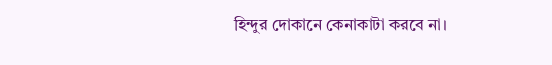হিন্দুর দোকানে কেনাকাটা করবে না।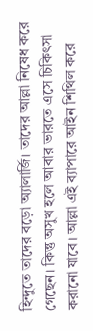হিন্দুতে তাদের বড়ো অ্যালার্জি। তাদের আল্লা নিষেধ করে গেছেন। কিন্তু অসুখ হলে আবার ভারতে এসে চিকিৎসা করানো যাবে। আল্লা এই ব্যাপারে আইন শিথিল করে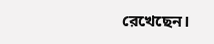রেখেছেন।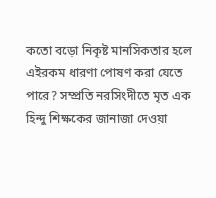কতো বড়ো নিকৃষ্ট মানসিকতার হলে এইরকম ধারণা পোষণ করা যেতে পারে? সম্প্রতি নরসিংদীতে মৃত এক হিন্দু শিক্ষকের জানাজা দেওয়া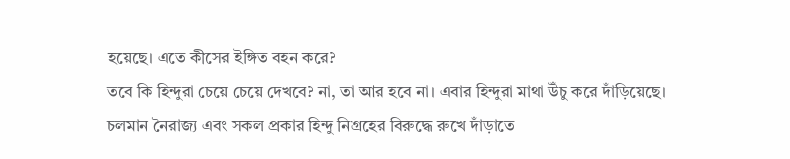হয়েছে। এতে কীসের ইঙ্গিত বহন করে?
তবে কি হিন্দুরা চেয়ে চেয়ে দেখবে? না, তা আর হবে না। এবার হিন্দুরা মাথা উঁচু করে দাঁড়িয়েছে। চলমান নৈরাজ্য এবং সকল প্রকার হিন্দু নিগ্রহের বিরুদ্ধে রুখে দাঁড়াতে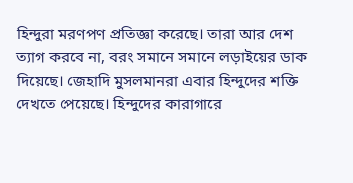হিন্দুরা মরণপণ প্রতিজ্ঞা করেছে। তারা আর দেশ ত্যাগ করবে না, বরং সমানে সমানে লড়াইয়ের ডাক দিয়েছে। জেহাদি মুসলমানরা এবার হিন্দুদের শক্তি দেখতে পেয়েছে। হিন্দুদের কারাগারে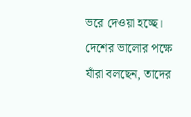ভরে দেওয়া হচ্ছে। দেশের ভালোর পক্ষে যাঁরা বলছেন, তাদের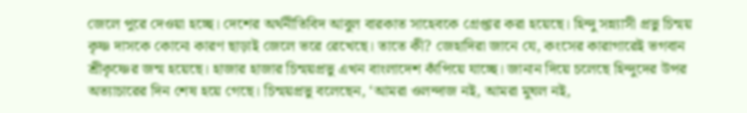জেলে পুরে দেওয়া হচ্ছে। দেশের অর্থনীতিবিদ আবুল বারকাত সাহেবকে গ্রেপ্তার করা হয়েছে। হিন্দু সন্ন্যাসী প্রভু চিন্ময় কৃষ্ণ দাসকে কোনো কারণ ছাড়াই জেলে ভরে রেখেছে। তাতে কী? জেহাদিরা জানে যে, কংসের কারাগারেই ভগবান শ্রীকৃষ্ণের জন্ম হয়েছে। হাজার হাজার চিন্ময়প্রভু এখন বাংলাদেশ কাঁপিয়ে যাচ্ছে। জানান দিয়ে চলেছে হিন্দুদের উপর অত্যাচারের দিন শেষ হয়ে গেছে। চিন্ময়প্রভু বলেছেন, ‘আমরা ওলন্দাজ নই, আমরা মুঘল নই,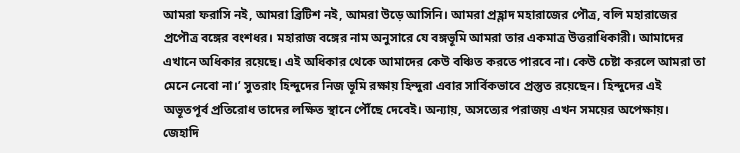আমরা ফরাসি নই, আমরা ব্রিটিশ নই, আমরা উড়ে আসিনি। আমরা প্রহ্লাদ মহারাজের পৌত্র, বলি মহারাজের প্রপৌত্র বঙ্গের বংশধর। মহারাজ বঙ্গের নাম অনুসারে যে বঙ্গভূমি আমরা তার একমাত্র উত্তরাধিকারী। আমাদের এখানে অধিকার রয়েছে। এই অধিকার থেকে আমাদের কেউ বঞ্চিত করতে পারবে না। কেউ চেষ্টা করলে আমরা তা মেনে নেবো না।’ সুতরাং হিন্দুদের নিজ ভূমি রক্ষায় হিন্দুরা এবার সার্বিকভাবে প্রস্তুত রয়েছেন। হিন্দুদের এই অভূতপূর্ব প্রতিরোধ তাদের লক্ষিত স্থানে পৌঁছে দেবেই। অন্যায়, অসত্যের পরাজয় এখন সময়ের অপেক্ষায়। জেহাদি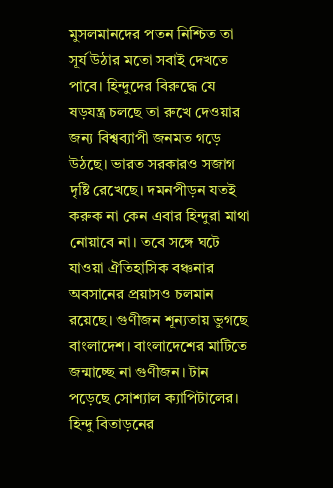মুসলমানদের পতন নিশ্চিত তা সূর্য উঠার মতো সবাই দেখতে পাবে। হিন্দুদের বিরুদ্ধে যে ষড়যন্ত্র চলছে তা রুখে দেওয়ার জন্য বিশ্বব্যাপী জনমত গড়ে উঠছে। ভারত সরকারও সজাগ দৃষ্টি রেখেছে। দমনপীড়ন যতই করুক না কেন এবার হিন্দুরা মাথা নোয়াবে না। তবে সঙ্গে ঘটে যাওয়া ঐতিহাসিক বঞ্চনার অবসানের প্রয়াসও চলমান রয়েছে। গুণীজন শূন্যতায় ভুগছে বাংলাদেশ। বাংলাদেশের মাটিতে জন্মাচ্ছে না গুণীজন। টান পড়েছে সোশ্যাল ক্যাপিটালের। হিন্দু বিতাড়নের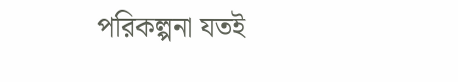পরিকল্পনা যতই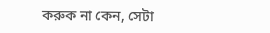করুক না কেন, সেটা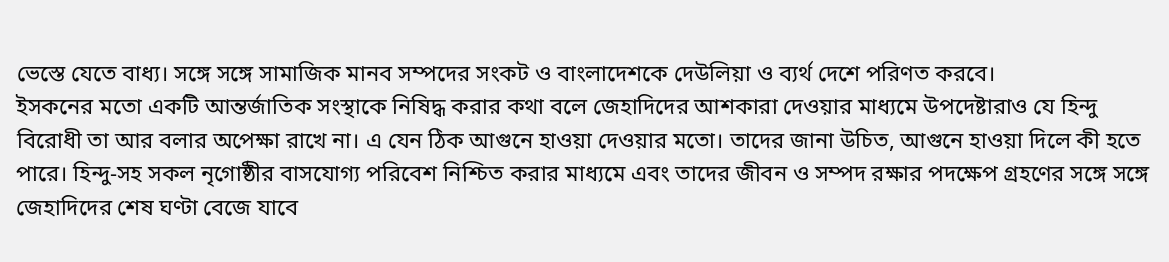ভেস্তে যেতে বাধ্য। সঙ্গে সঙ্গে সামাজিক মানব সম্পদের সংকট ও বাংলাদেশকে দেউলিয়া ও ব্যর্থ দেশে পরিণত করবে।
ইসকনের মতো একটি আন্তর্জাতিক সংস্থাকে নিষিদ্ধ করার কথা বলে জেহাদিদের আশকারা দেওয়ার মাধ্যমে উপদেষ্টারাও যে হিন্দু বিরোধী তা আর বলার অপেক্ষা রাখে না। এ যেন ঠিক আগুনে হাওয়া দেওয়ার মতো। তাদের জানা উচিত, আগুনে হাওয়া দিলে কী হতে পারে। হিন্দু-সহ সকল নৃগোষ্ঠীর বাসযোগ্য পরিবেশ নিশ্চিত করার মাধ্যমে এবং তাদের জীবন ও সম্পদ রক্ষার পদক্ষেপ গ্রহণের সঙ্গে সঙ্গে জেহাদিদের শেষ ঘণ্টা বেজে যাবে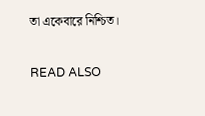তা একেবারে নিশ্চিত।

READ ALSO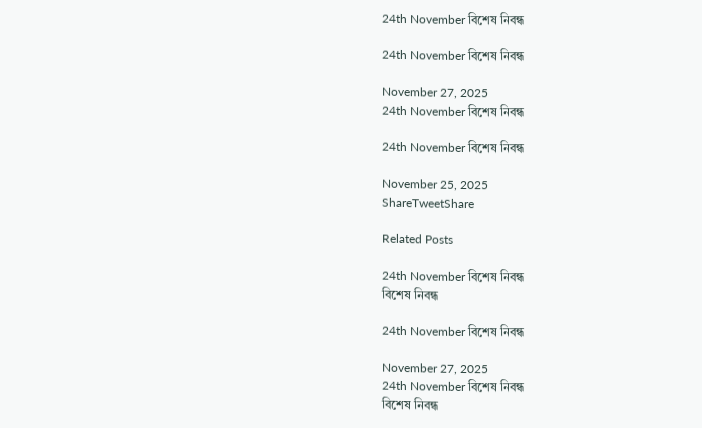24th November বিশেষ নিবন্ধ

24th November বিশেষ নিবন্ধ

November 27, 2025
24th November বিশেষ নিবন্ধ

24th November বিশেষ নিবন্ধ

November 25, 2025
ShareTweetShare

Related Posts

24th November বিশেষ নিবন্ধ
বিশেষ নিবন্ধ

24th November বিশেষ নিবন্ধ

November 27, 2025
24th November বিশেষ নিবন্ধ
বিশেষ নিবন্ধ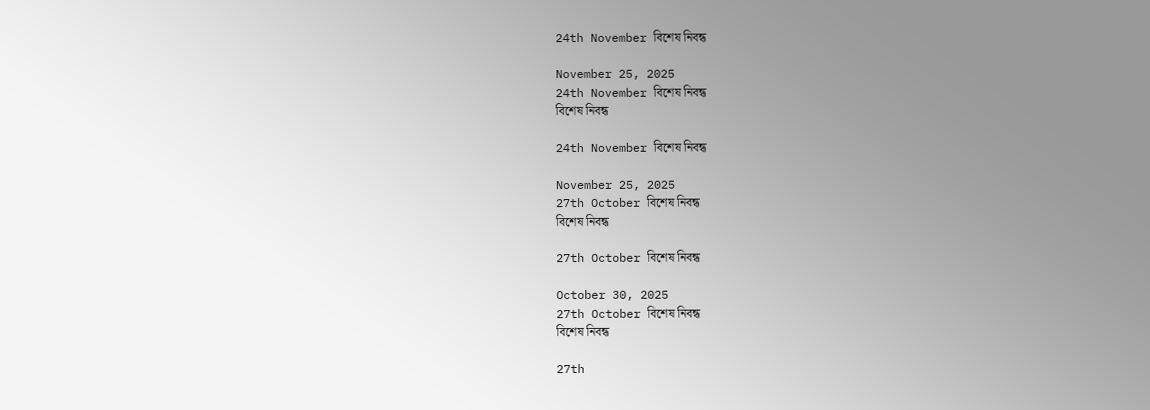24th November বিশেষ নিবন্ধ

November 25, 2025
24th November বিশেষ নিবন্ধ
বিশেষ নিবন্ধ

24th November বিশেষ নিবন্ধ

November 25, 2025
27th October বিশেষ নিবন্ধ
বিশেষ নিবন্ধ

27th October বিশেষ নিবন্ধ

October 30, 2025
27th October বিশেষ নিবন্ধ
বিশেষ নিবন্ধ

27th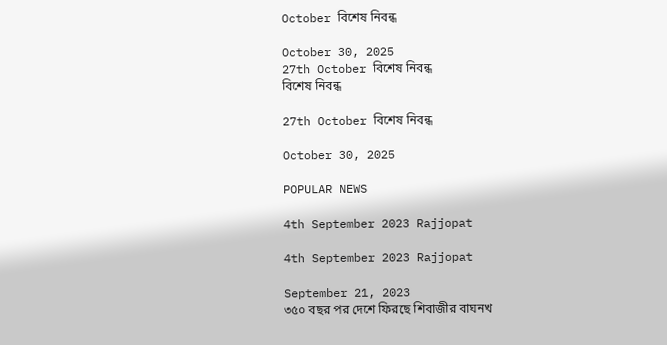October বিশেষ নিবন্ধ

October 30, 2025
27th October বিশেষ নিবন্ধ
বিশেষ নিবন্ধ

27th October বিশেষ নিবন্ধ

October 30, 2025

POPULAR NEWS

4th September 2023 Rajjopat

4th September 2023 Rajjopat

September 21, 2023
৩৫০ বছর পর দেশে ফিরছে শিবাজীর বাঘনখ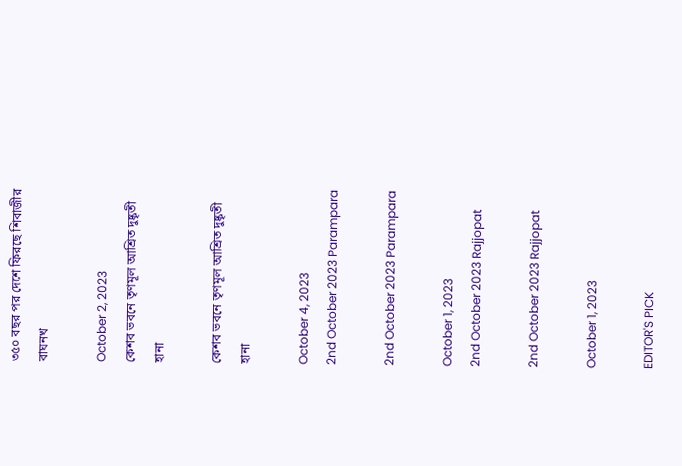৩৫০ বছর পর দেশে ফিরছে শিবাজীর বাঘনখ

October 2, 2023
কেশব ভবনে তৃণমূল আশ্রিত দুষ্কৃতী হানা

কেশব ভবনে তৃণমূল আশ্রিত দুষ্কৃতী হানা

October 4, 2023
2nd October 2023 Parampara

2nd October 2023 Parampara

October 1, 2023
2nd October 2023 Rajjopat

2nd October 2023 Rajjopat

October 1, 2023

EDITOR'S PICK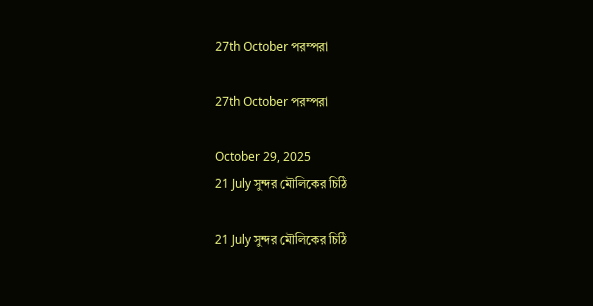27th October পরম্পরা

27th October পরম্পরা

October 29, 2025
21 July সুন্দর মৌলিকের চিঠি

21 July সুন্দর মৌলিকের চিঠি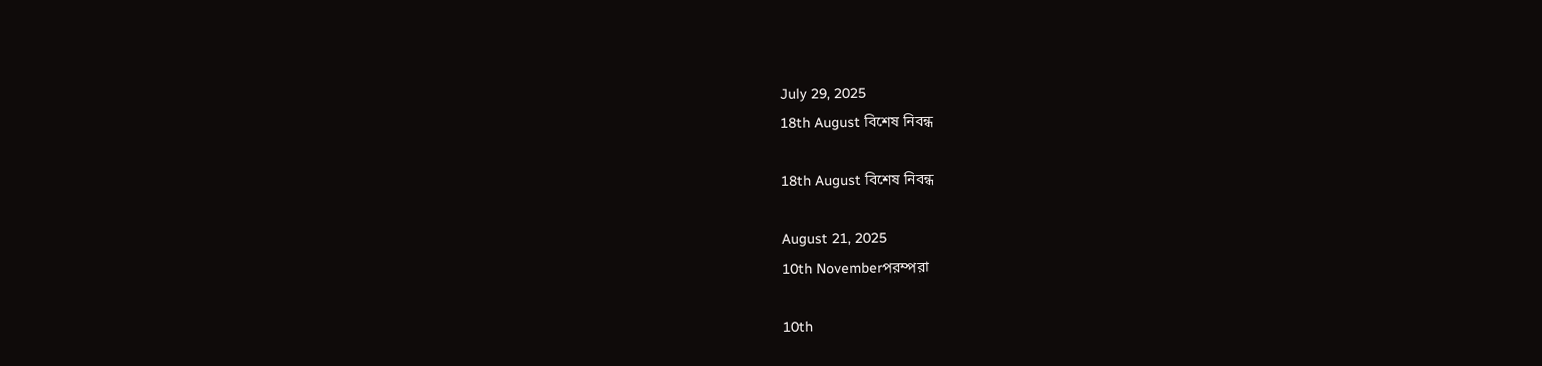July 29, 2025
18th August বিশেষ নিবন্ধ

18th August বিশেষ নিবন্ধ

August 21, 2025
10th Novemberপরম্পরা

10th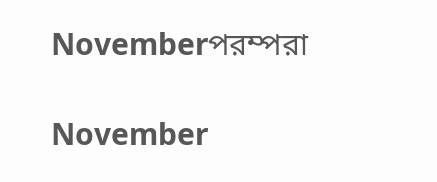Novemberপরম্পরা

November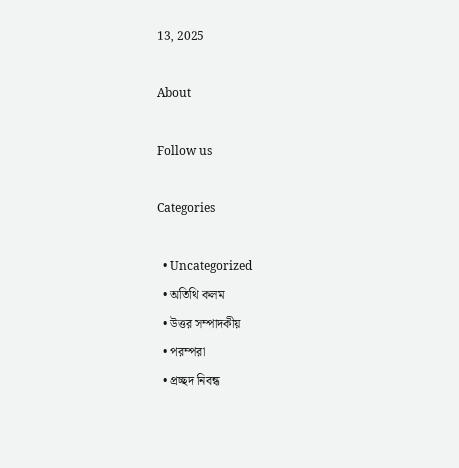13, 2025

About

Follow us

Categories

  • Uncategorized
  • অতিথি কলম
  • উত্তর সম্পাদকীয়
  • পরম্পরা
  • প্রচ্ছদ নিবন্ধ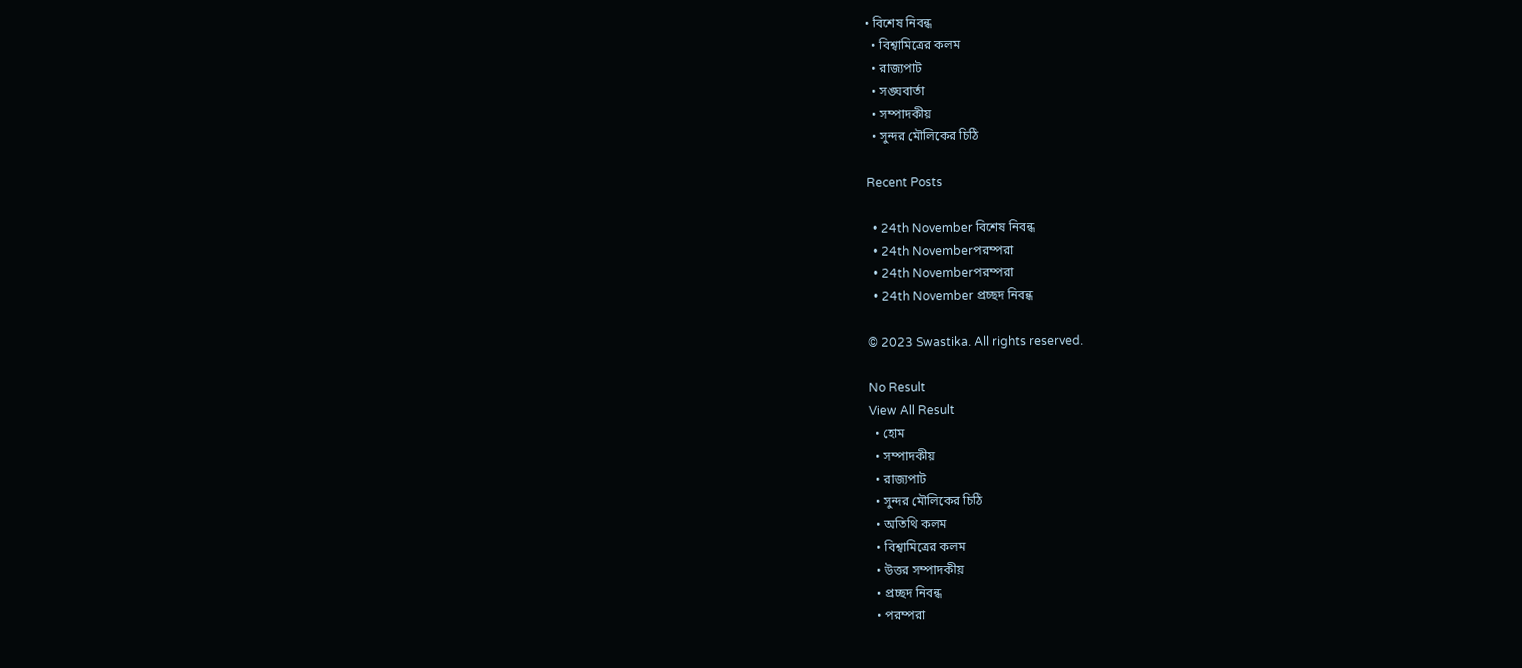• বিশেষ নিবন্ধ
  • বিশ্বামিত্রের কলম
  • রাজ্যপাট
  • সঙ্ঘবার্তা
  • সম্পাদকীয়
  • সুন্দর মৌলিকের চিঠি

Recent Posts

  • 24th November বিশেষ নিবন্ধ
  • 24th Novemberপরম্পরা
  • 24th Novemberপরম্পরা
  • 24th November প্রচ্ছদ নিবন্ধ

© 2023 Swastika. All rights reserved.

No Result
View All Result
  • হোম
  • সম্পাদকীয়
  • রাজ্যপাট
  • সুন্দর মৌলিকের চিঠি
  • অতিথি কলম
  • বিশ্বামিত্রের কলম
  • উত্তর সম্পাদকীয়
  • প্রচ্ছদ নিবন্ধ
  • পরম্পরা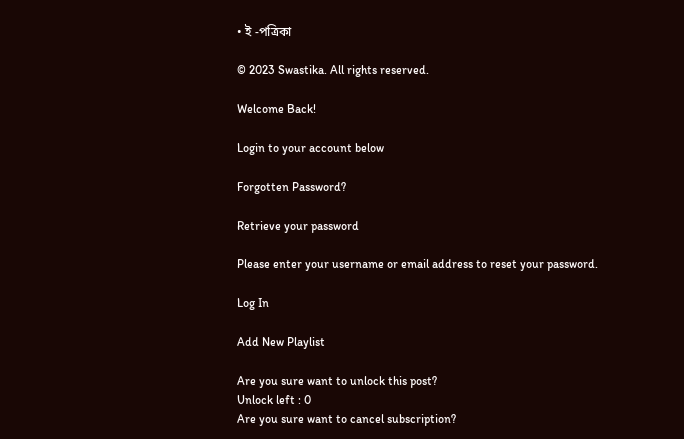• ই -পত্রিকা

© 2023 Swastika. All rights reserved.

Welcome Back!

Login to your account below

Forgotten Password?

Retrieve your password

Please enter your username or email address to reset your password.

Log In

Add New Playlist

Are you sure want to unlock this post?
Unlock left : 0
Are you sure want to cancel subscription?